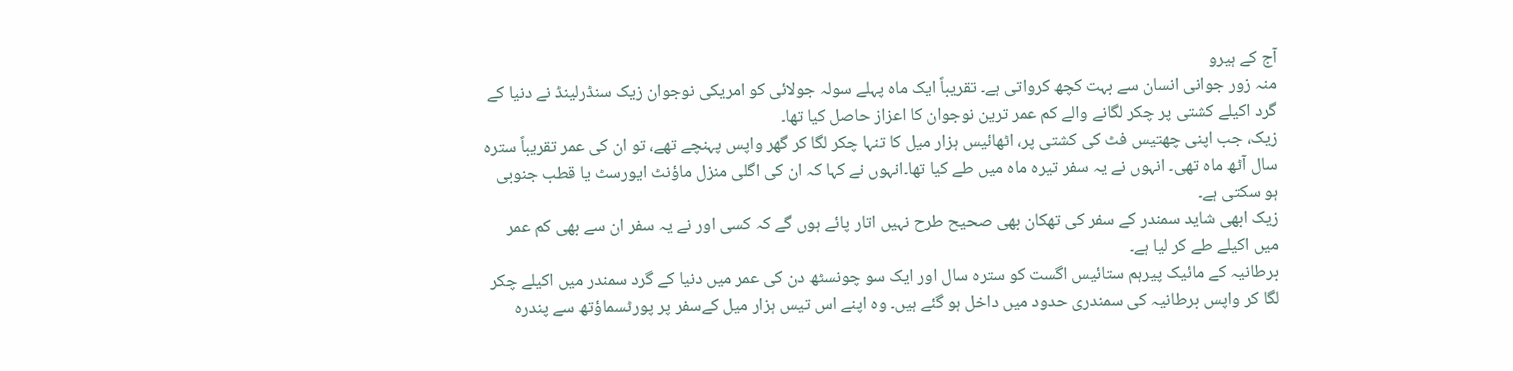آج کے ہیرو
منہ زور جوانی انسان سے بہت کچھ کرواتی ہے۔ تقریباً ایک ماہ پہلے سولہ جولائی کو امریکی نوجوان زیک سنڈرلینڈ نے دنیا کے گرد اکیلے کشتی پر چکر لگانے والے کم عمر ترین نوجوان کا اعزاز حاصل کیا تھا۔
زیک، جب اپنی چھتیس فٹ کی کشتی پر، اٹھائیس ہزار میل کا تنہا چکر لگا کر گھر واپس پہنچے تھے، تو ان کی عمر تقریباً سترہ سال آٹھ ماہ تھی۔ انہوں نے یہ سفر تیرہ ماہ میں طے کیا تھا۔انہوں نے کہا کہ ان کی اگلی منزل ماؤنٹ ایورسٹ یا قطب جنوبی ہو سکتی ہے۔
زیک ابھی شاید سمندر کے سفر کی تھکان بھی صحیح طرح نہیں اتار پائے ہوں گے کہ کسی اور نے یہ سفر ان سے بھی کم عمر میں اکیلے طے کر لیا ہے۔
برطانیہ کے مائیک پیرہم ستائیس اگست کو سترہ سال اور ایک سو چونسٹھ دن کی عمر میں دنیا کے گرد سمندر میں اکیلے چکر لگا کر واپس برطانیہ کی سمندری حدود میں داخل ہو گئے ہیں۔ وہ اپنے اس تیس ہزار میل کےسفر پر پورٹسماؤتھ سے پندرہ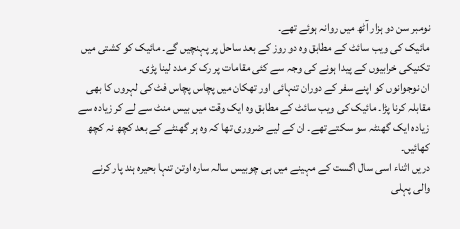نومبر سن دو ہزار آٹھ میں روانہ ہوئے تھے۔
مائیک کی ویب سائٹ کے مطابق وہ دو روز کے بعد ساحل پر پہنچیں گے۔ مائیک کو کشتی میں تکنیکی خرابیوں کے پیدا ہونے کی وجہ سے کئی مقامات پر رک کر مدد لینا پڑی۔
ان نوجوانوں کو اپنے سفر کے دوران تنہائی اور تھکان میں پچاس پچاس فٹ کی لہروں کا بھی مقابلہ کرنا پڑا۔ مائیک کی ویب سائٹ کے مطابق وہ ایک وقت میں بیس منٹ سے لے کر زیادہ سے زیادہ ایک گھنٹہ سو سکتے تھے۔ ان کے لیے ضروری تھا کہ وہ ہر گھنٹے کے بعد کچھ نہ کچھ کھائیں۔
دریں اثناء اسی سال اگست کے مہینے میں ہی چوبیس سالہ سارہ اوتن تنہا بحیرہ ہند پار کرنے والی پہلی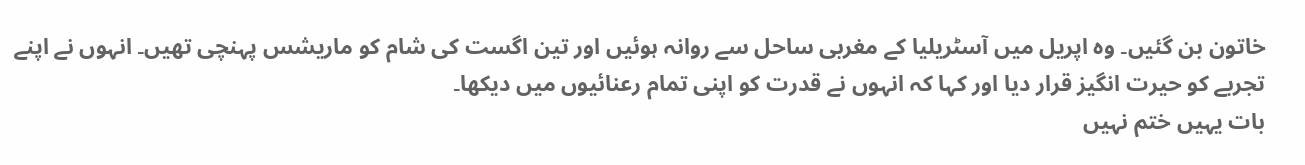خاتون بن گئیں۔ وہ اپریل میں آسٹریلیا کے مغربی ساحل سے روانہ ہوئیں اور تین اگست کی شام کو ماریشس پہنچی تھیں۔ انہوں نے اپنے تجربے کو حیرت انگیز قرار دیا اور کہا کہ انہوں نے قدرت کو اپنی تمام رعنائیوں میں دیکھا۔
بات یہیں ختم نہیں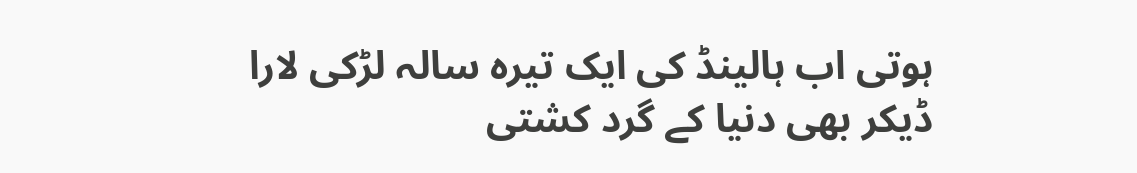ہوتی اب ہالینڈ کی ایک تیرہ سالہ لڑکی لارا ڈیکر بھی دنیا کے گرد کشتی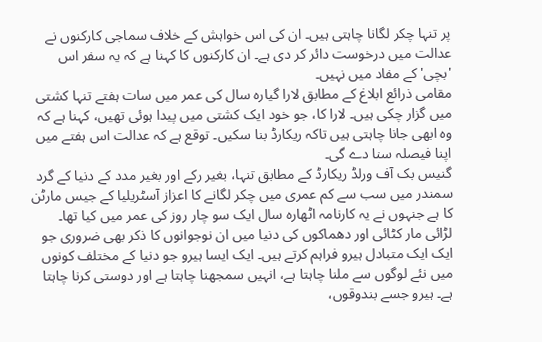پر تنہا چکر لگانا چاہتی ہیں۔ ان کی اس خواہش کے خلاف سماجی کارکنوں نے عدالت میں درخوست دائر کر دی ہے۔ ان کارکنوں کا کہنا ہے کہ یہ سفر اس 'بچی' کے مفاد میں نہیں۔
مقامی ذرائع ابلاغ کے مطابق لارا گیارہ سال کی عمر میں سات ہفتے تنہا کشتی میں گزار چکی ہیں۔ لارا کا، جو خود ایک کشتی میں پیدا ہوئی تھیں، کہنا ہے کہ وہ ابھی جانا چاہتی ہیں تاکہ ریکارڈ بنا سکیں۔ توقع ہے کہ عدالت اس ہفتے میں اپنا فیصلہ سنا دے گی۔
گنیس بک آف ورلڈ ریکارڈ کے مطابق تنہا، بغیر رکے اور بغیر مدد کے دنیا کے گرد سمندر میں سب سے کم عمری میں چکر لگانے کا اعزاز آسٹریلیا کے جیس مارٹن کا ہے جنہوں نے یہ کارنامہ اٹھارہ سال ایک سو چار روز کی عمر میں کیا تھا۔
لڑائی مار کٹائی اور دھماکوں کی دنیا میں ان نوجوانوں کا ذکر بھی ضروری جو ایک ایک متبادل ہیرو فراہم کرتے ہیں۔ ایک ایسا ہیرو جو دنیا کے مختلف کونوں میں نئے لوگوں سے ملنا چاہتا ہے، انہیں سمجھنا چاہتا ہے اور دوستی کرنا چاہتا ہے۔ ہیرو جسے بندوقوں،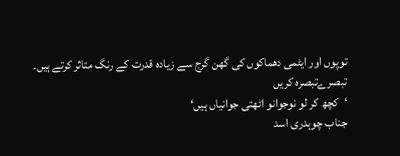توپوں اور ایٹمی دھماکوں کی گھن گرج سے زیادہ قدرت کے رنگ متاثر کرتے ہیں۔
تبصرےتبصرہ کریں
‘کچھ کر لو نوجوانو اٹھتی جوانیاں ہیں‘
جناب چوہدری اسد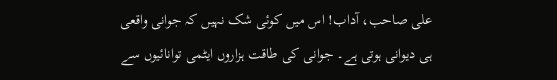علی صاحب، آداب! اس میں کوئی شک نہیں کہ جوانی واقعی ہی دیوانی ہوتی ہے۔ جوانی کی طاقت ہزاروں ایٹمی توانائیوں سے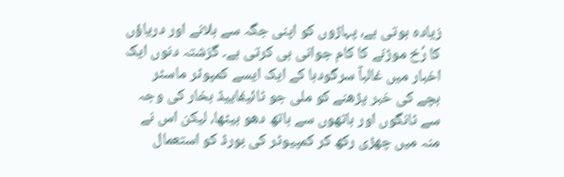زیادہ ہوتی ہے، پہاڑوں کو اپنی جگہ سے ہلانے اور دریاؤں کا رُخ موڑنے کا کام جوانی ہی کرتی ہے۔ گزشتہ دنوں ایک اخبار میں غالبآ سرگودہا کے ایک ایسے کمپوٹر ماسٹر بچے کی خبر پڑھنے کو ملی جو ٹائیفاییڈ بخار کی وجہ سے ٹانگوں اور ہاتھوں سے ہاتھ دھو بیٹھا، لیکن اس نے منہ میں چھڑی رکھ کر کمپیوٹر کی بورڈ کو استعمال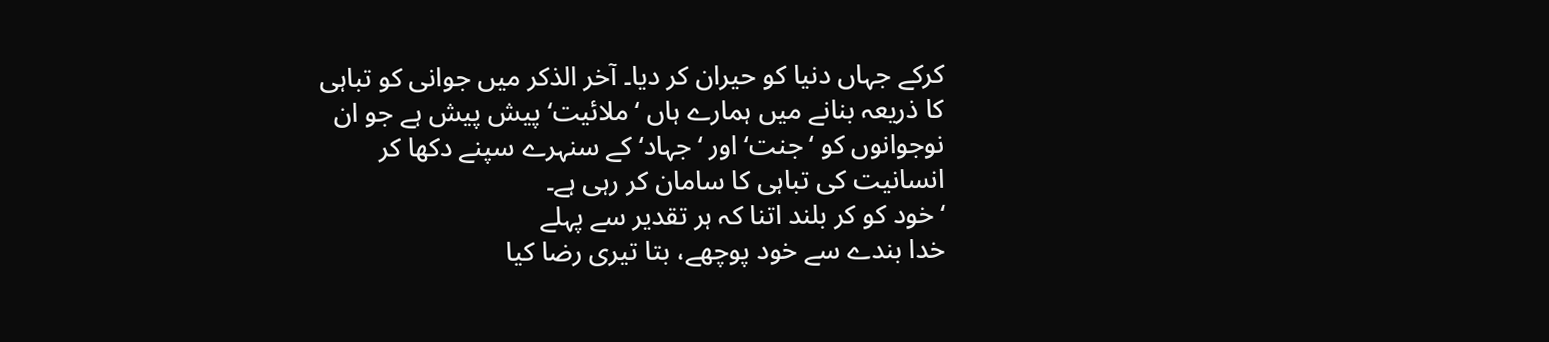کرکے جہاں دنیا کو حیران کر دیا۔ آخر الذکر میں جوانی کو تباہی کا ذریعہ بنانے میں ہمارے ہاں ‘ملائیت‘ پیش پیش ہے جو ان نوجوانوں کو ‘جنت‘ اور ‘جہاد‘ کے سنہرے سپنے دکھا کر انسانیت کی تباہی کا سامان کر رہی ہے۔
‘خود کو کر بلند اتنا کہ ہر تقدیر سے پہلے
خدا بندے سے خود پوچھے، بتا تیری رضا کیا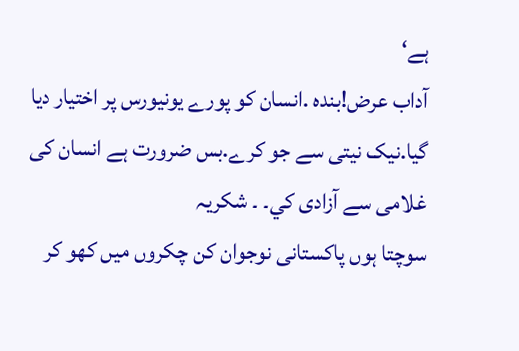ہے‘
آداب عرض!بندہ .انسان کو پورے يونيورس پر اختيار ديا گيا.نيک نيتی سے جو کرے.بس ضرورت ہے انسان کی غلامی سے آزادی کي۔ ۔ شکريہ
سوچتا ہوں پاکستانی نوجوان کن چکروں ميں کھو کر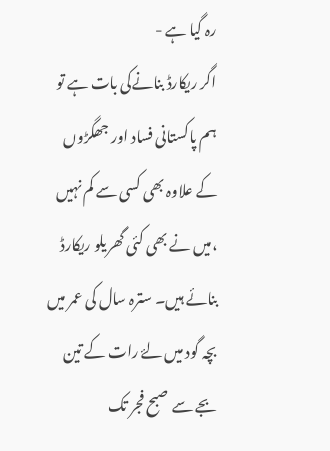رہ گيا ہے -
اگر ريکارڈ بنانےکی بات ہے تو ہم پاکستانی فساد اور جھگڑوں کے علاوہ بھی کسی سے کم نہيں ،ميں نے بھی کئی گھريلو ريکارڈ بنائے ہيں۔ سترہ سال کی عمر ميں بچہ گود ميں لۓ رات کے تين بجے سے صبح فجر تک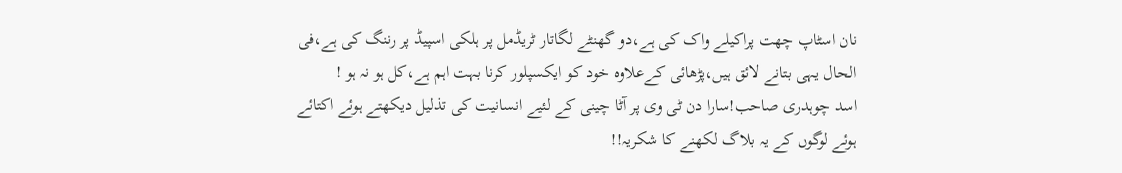نان اسٹاپ چھت پراکيلے واک کی ہے،دو گھنٹے لگاتار ٹريڈمل پر ہلکی اسپيڈ پر رننگ کی ہے،فی الحال يہی بتانے لائق ہيں،پڑھائی کےعلاوہ خود کو ايکسپلور کرنا بہت اہم ہے،کل ہو نہ ہو !
اسد چوہدری صاحب!سارا دن ٹی وی پر آٹا چينی کے لئيے انسانيت کی تذليل ديکھتے ہوئے اکتائے ہوئے لوگوں کے يہ بلاگ لکھنے کا شکريہ!!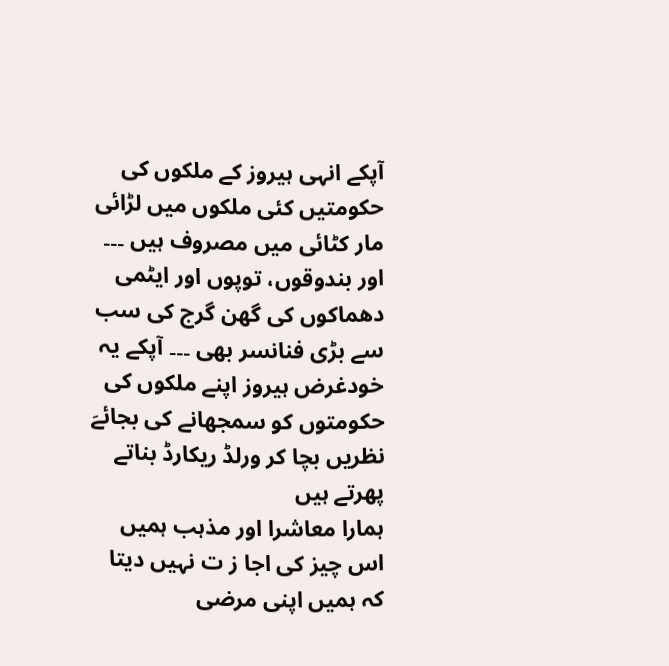آپکے انہی ہیروز کے ملکوں کی حکومتیں کئی ملکوں میں لڑائی مار کٹائی میں مصروف ہیں ۔۔۔ اور بندوقوں، توپوں اور ایٹمی دھماکوں کی گھن گرج کی سب سے بڑی فنانسر بھی ۔۔۔ آپکے یہ خودغرض ہیروز اپنے ملکوں کی حکومتوں کو سمجھانے کی بجائےَ نظریں بچا کر ورلڈ ریکارڈ بناتے پھرتے ہیں
ہمارا معاشرا اور مذہب ہميں اس چيز کی اجا ز ت نہيں ديتا کہ ہميں اپنی مرضی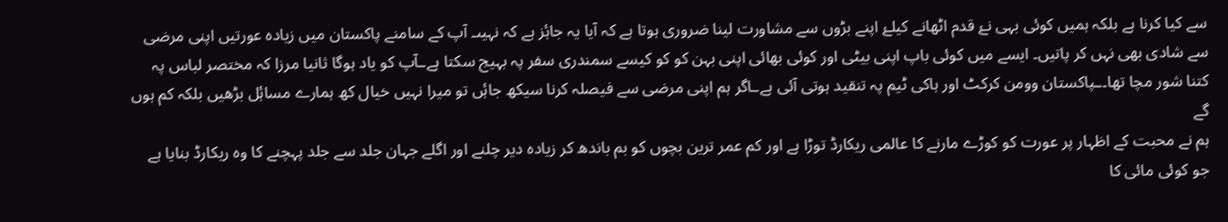سے کيا کرنا ہے بلکہ ہميں کوئی بہی نۓ قدم اٹھانے کيلۓ اپنے بڑوں سے مشاورت لينا ضروری ہوتا ہے کہ آيا يہ جاۂز ہے کہ نہيںـ آپ کے سامنے پاکستان ميں زيادہ عورتيں اپنی مرضی سے شادی بھی نہں کر پاتيں۔ ايسے ميں کوئی باپ اپنی بيٹی اور کوئی بھائی اپنی بہن کو کو کيسے سمندری سفر پہ بہيج سکتا ہےـآپ کو ياد ہوگا ثانيا مرزا کہ مختصر لباس پہ کتنا شور مچا تھا۔ـپاکستان وومن کرکٹ اور ہاکی ٹيم پہ تنقيد ہوتی آئی ہےـاگر ہم اپنی مرضی سے فيصلہ کرنا سيکھ جاۂں تو ميرا نہیں خيال کھ ہمارے مساۂل بڑھیں بلکہ کم ہوں گے
ہم نے محبت کے اظہار پر عورت کو کوڑے مارنے کا عالمی ریکارڈ توڑا ہے اور کم عمر ترين بچوں کو بم باندھ کر زيادہ دير چلنے اور اگلے جہان جلد سے جلد پہچنے کا وہ ريکارڈ بنايا ہے جو کوئی مائی کا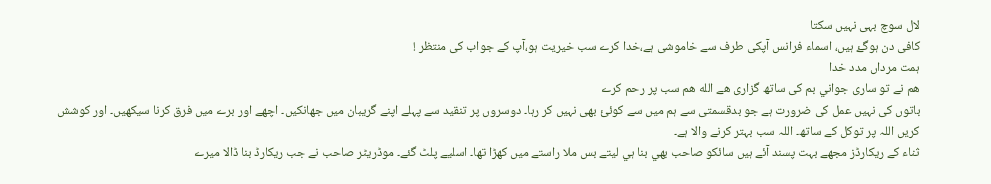لال سوچ بہی نہيں سکتا
کافی دن ہوگۓ ہيں، اسماء فرانس آپکی طرف سے خاموشی ہے،خدا کرے سب خيريت ہو،آپ کے جواب کی منتظر !
ہمت مرداں مدد خدا
هم نے تو سارى جواني بم کى ساتھ گزارى هے الله هم سب پر رحم کرے
باتوں کی نہیں عمل کی ضرورت ہے جو بدقسمتی سے ہم میں سے کوئئ بھی نہیں کر رہا۔ دوسروں پر تنقید سے پہلے اپنے گریبان میں جھانکیں۔ اچھے اور برے میں فرق کرنا سیکھیں۔ اور کوشش کریں اللہ پر توکل کے ساتھ۔ اللہ سب بہتر کرنے والا ہے۔
ثناء کے ريکارڈز مجھے بہت پسند آئے ہيں سائکو صاحب بھي بنا ہي ليتے بس ملا راستے ميں کھڑا تھا۔ اسليے پلٹ گئے۔ موڈريٹر صاحب نے جب ريکارڈ بنا ڈالا ميرے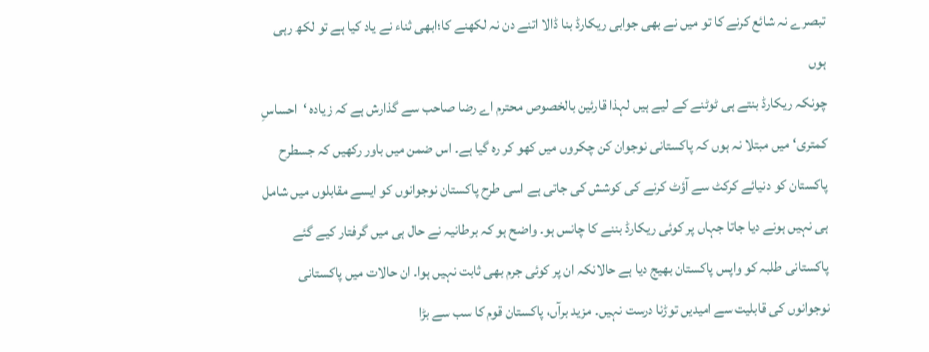تبصرے نہ شائع کرنے کا تو ميں نے بھی جوابی ريکارڈ بنا ڈالا اتنے دن نہ لکھنے کا؛ابھی ثناء نے ياد کيا ہے تو لکھ رہی ہوں
چونکہ ریکارڈ بنتے ہی ٹوٹنے کے لیے ہیں لہذا قارئین بالخصوص محترم اے رضا صاحب سے گذارش ہے کہ زیادہ ‘احساسِ کمتری‘ میں مبتلا نہ ہوں کہ پاکستانی نوجوان کن چکروں میں کھو کر رہ گیا ہے۔ اس ضمن میں باور رکھیں کہ جسطرح پاکستان کو دنیائے کرکٹ سے آؤٹ کرنے کی کوشش کی جاتی ہے اسی طرح پاکستان نوجوانوں کو ایسے مقابلوں میں شامل ہی نہیں ہونے دیا جاتا جہاں پر کوئی ریکارڈ بننے کا چانس ہو۔ واضح ہو کہ برطانیہ نے حال ہی میں گرفتار کیے گئے پاکستانی طلبہ کو واپس پاکستان بھیج دیا ہے حالانکہ ان پر کوئی جرم بھی ثابت نہیں ہوا۔ ان حالات میں پاکستانی نوجوانوں کی قابلیت سے امیدیں توڑنا درست نہیں۔ مزید برآں، پاکستان قوم کا سب سے بڑا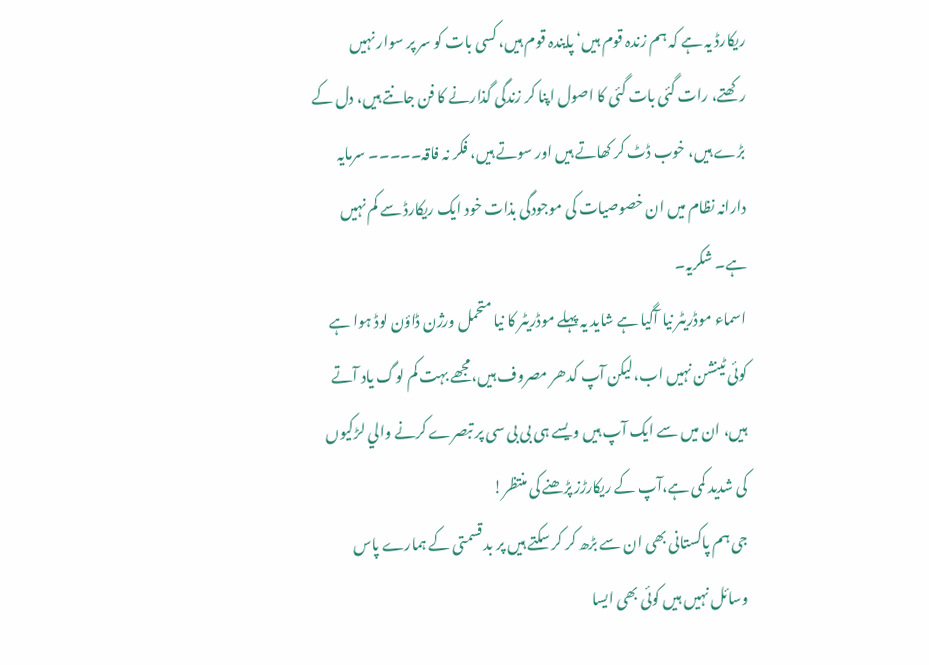ریکارڈ یہ ہے کہ ہم زندہ قوم ہیں‘ پایندہ قوم ہیں، کسی بات کو سر پر سوار نہیں رکھتے، رات گئی بات گئی کا اصول اپنا کر زندگی گذارنے کا فن جانتے ہیں، دل کے بڑے ہیں، خوب ڈٹ کر کھاتے ہیں اور سوتے ہیں، فکر نہ فاقہ۔۔۔۔۔ سرمایہ دارانہ نظام میں ان خصوصیات کی موجودگی بذات خود ایک ریکارڈ سے کم نہیں ہے۔ شکریہ۔
اسماء موڈريٹر نيا آگيا ہے شايد يہ پہلے موڈريٹر کا نيا متحمل ورژن ڈاؤن لوڈ ہوا ہے کوئی ٹينشن نہيں اب،ليکن آپ کدھر مصروف ہيں،مجھے بہت کم لوگ ياد آتے ہيں، ان ميں سے ايک آپ ہيں ويسے ہی بی بی سی پر تبصرے کرنے والي لڑکيوں کی شديد کمی ہے،آپ کے ريکارڑز پڑھنے کی منتظر!
جی ہم پاکستانی بھی ان سے بڑھ کر کر سکتے ہیں پر بد قسمتی کے ہمارے پاس وسائل نہیں ہیں کوئی بھی ایسا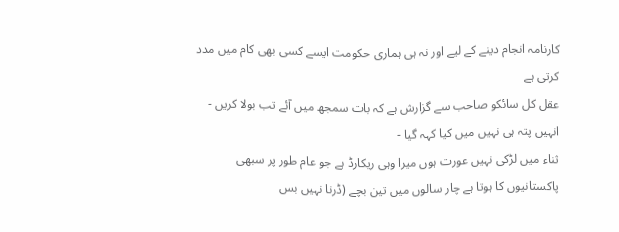کارنامہ انجام دینے کے لیے اور نہ ہی ہماری حکومت ایسے کسی بھی کام میں مدد کرتی ہے
عقل کل سائکو صاحب سے گزارش ہے کہ بات سمجھ ميں آئے تب بولا کريں - انہيں پتہ ہی نہيں ميں کيا کہہ گيا -
ثناء ميں لڑکی نہيں عورت ہوں ميرا وہی ريکارڈ ہے جو عام طور پر سبھی پاکستانيوں کا ہوتا ہے چار سالوں ميں تين بچے (ڈرنا نہيں بس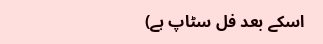اسکے بعد فل سٹاپ ہے)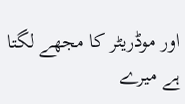اور موڈريٹر کا مجھے لگتا ہے ميرے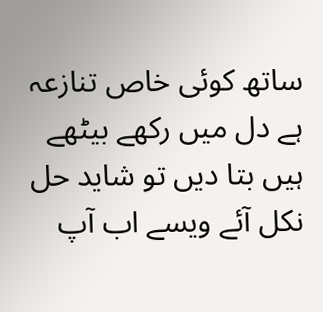ساتھ کوئی خاص تنازعہ ہے دل ميں رکھے بيٹھے ہيں بتا ديں تو شايد حل نکل آئے ويسے اب آپ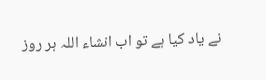نے ياد کيا ہے تو اب انشاء اللہ ہر روز